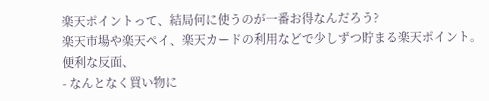楽天ポイントって、結局何に使うのが一番お得なんだろう?
楽天市場や楽天ペイ、楽天カードの利用などで少しずつ貯まる楽天ポイント。
便利な反面、
- なんとなく買い物に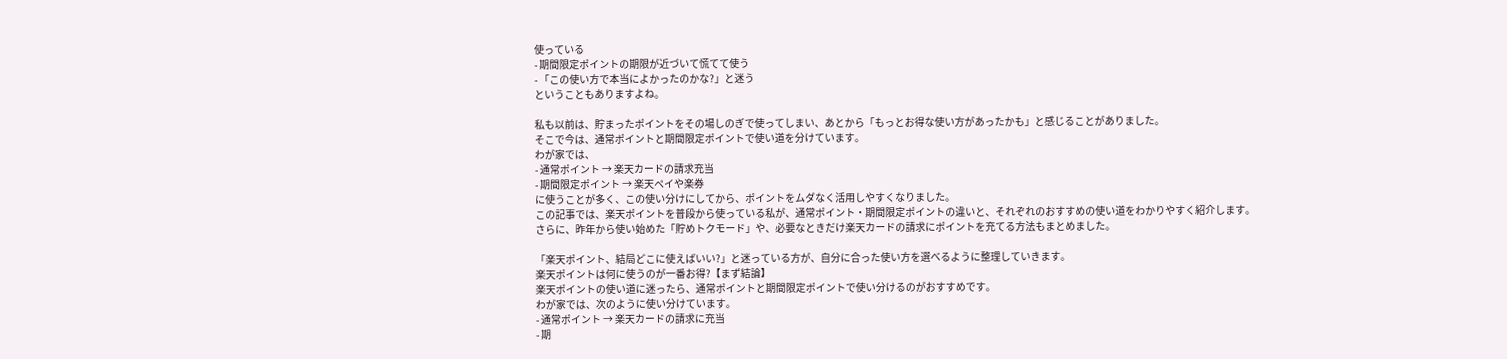使っている
- 期間限定ポイントの期限が近づいて慌てて使う
- 「この使い方で本当によかったのかな?」と迷う
ということもありますよね。

私も以前は、貯まったポイントをその場しのぎで使ってしまい、あとから「もっとお得な使い方があったかも」と感じることがありました。
そこで今は、通常ポイントと期間限定ポイントで使い道を分けています。
わが家では、
- 通常ポイント → 楽天カードの請求充当
- 期間限定ポイント → 楽天ペイや楽券
に使うことが多く、この使い分けにしてから、ポイントをムダなく活用しやすくなりました。
この記事では、楽天ポイントを普段から使っている私が、通常ポイント・期間限定ポイントの違いと、それぞれのおすすめの使い道をわかりやすく紹介します。
さらに、昨年から使い始めた「貯めトクモード」や、必要なときだけ楽天カードの請求にポイントを充てる方法もまとめました。

「楽天ポイント、結局どこに使えばいい?」と迷っている方が、自分に合った使い方を選べるように整理していきます。
楽天ポイントは何に使うのが一番お得?【まず結論】
楽天ポイントの使い道に迷ったら、通常ポイントと期間限定ポイントで使い分けるのがおすすめです。
わが家では、次のように使い分けています。
- 通常ポイント → 楽天カードの請求に充当
- 期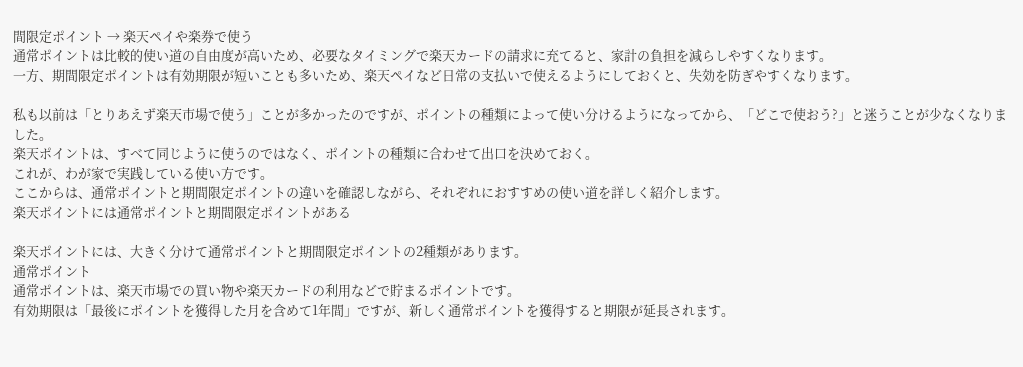間限定ポイント → 楽天ペイや楽券で使う
通常ポイントは比較的使い道の自由度が高いため、必要なタイミングで楽天カードの請求に充てると、家計の負担を減らしやすくなります。
一方、期間限定ポイントは有効期限が短いことも多いため、楽天ペイなど日常の支払いで使えるようにしておくと、失効を防ぎやすくなります。

私も以前は「とりあえず楽天市場で使う」ことが多かったのですが、ポイントの種類によって使い分けるようになってから、「どこで使おう?」と迷うことが少なくなりました。
楽天ポイントは、すべて同じように使うのではなく、ポイントの種類に合わせて出口を決めておく。
これが、わが家で実践している使い方です。
ここからは、通常ポイントと期間限定ポイントの違いを確認しながら、それぞれにおすすめの使い道を詳しく紹介します。
楽天ポイントには通常ポイントと期間限定ポイントがある

楽天ポイントには、大きく分けて通常ポイントと期間限定ポイントの2種類があります。
通常ポイント
通常ポイントは、楽天市場での買い物や楽天カードの利用などで貯まるポイントです。
有効期限は「最後にポイントを獲得した月を含めて1年間」ですが、新しく通常ポイントを獲得すると期限が延長されます。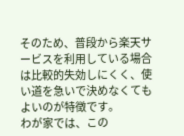そのため、普段から楽天サービスを利用している場合は比較的失効しにくく、使い道を急いで決めなくてもよいのが特徴です。
わが家では、この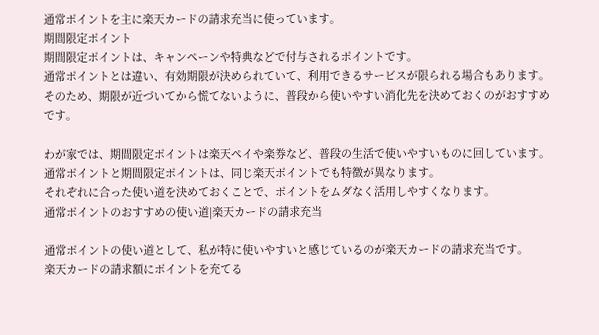通常ポイントを主に楽天カードの請求充当に使っています。
期間限定ポイント
期間限定ポイントは、キャンペーンや特典などで付与されるポイントです。
通常ポイントとは違い、有効期限が決められていて、利用できるサービスが限られる場合もあります。
そのため、期限が近づいてから慌てないように、普段から使いやすい消化先を決めておくのがおすすめです。

わが家では、期間限定ポイントは楽天ペイや楽券など、普段の生活で使いやすいものに回しています。
通常ポイントと期間限定ポイントは、同じ楽天ポイントでも特徴が異なります。
それぞれに合った使い道を決めておくことで、ポイントをムダなく活用しやすくなります。
通常ポイントのおすすめの使い道|楽天カードの請求充当

通常ポイントの使い道として、私が特に使いやすいと感じているのが楽天カードの請求充当です。
楽天カードの請求額にポイントを充てる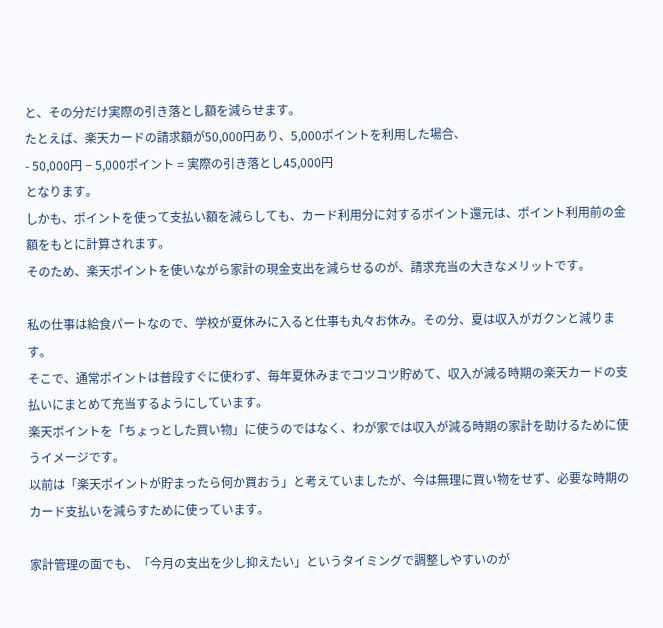と、その分だけ実際の引き落とし額を減らせます。
たとえば、楽天カードの請求額が50,000円あり、5,000ポイントを利用した場合、
- 50,000円 − 5,000ポイント = 実際の引き落とし45,000円
となります。
しかも、ポイントを使って支払い額を減らしても、カード利用分に対するポイント還元は、ポイント利用前の金額をもとに計算されます。
そのため、楽天ポイントを使いながら家計の現金支出を減らせるのが、請求充当の大きなメリットです。

私の仕事は給食パートなので、学校が夏休みに入ると仕事も丸々お休み。その分、夏は収入がガクンと減ります。
そこで、通常ポイントは普段すぐに使わず、毎年夏休みまでコツコツ貯めて、収入が減る時期の楽天カードの支払いにまとめて充当するようにしています。
楽天ポイントを「ちょっとした買い物」に使うのではなく、わが家では収入が減る時期の家計を助けるために使うイメージです。
以前は「楽天ポイントが貯まったら何か買おう」と考えていましたが、今は無理に買い物をせず、必要な時期のカード支払いを減らすために使っています。

家計管理の面でも、「今月の支出を少し抑えたい」というタイミングで調整しやすいのが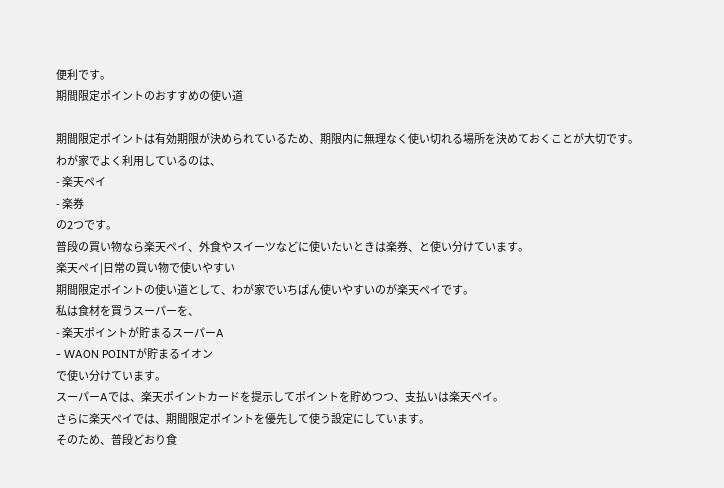便利です。
期間限定ポイントのおすすめの使い道

期間限定ポイントは有効期限が決められているため、期限内に無理なく使い切れる場所を決めておくことが大切です。
わが家でよく利用しているのは、
- 楽天ペイ
- 楽券
の2つです。
普段の買い物なら楽天ペイ、外食やスイーツなどに使いたいときは楽券、と使い分けています。
楽天ペイ|日常の買い物で使いやすい
期間限定ポイントの使い道として、わが家でいちばん使いやすいのが楽天ペイです。
私は食材を買うスーパーを、
- 楽天ポイントが貯まるスーパーA
- WAON POINTが貯まるイオン
で使い分けています。
スーパーAでは、楽天ポイントカードを提示してポイントを貯めつつ、支払いは楽天ペイ。
さらに楽天ペイでは、期間限定ポイントを優先して使う設定にしています。
そのため、普段どおり食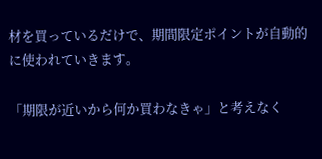材を買っているだけで、期間限定ポイントが自動的に使われていきます。

「期限が近いから何か買わなきゃ」と考えなく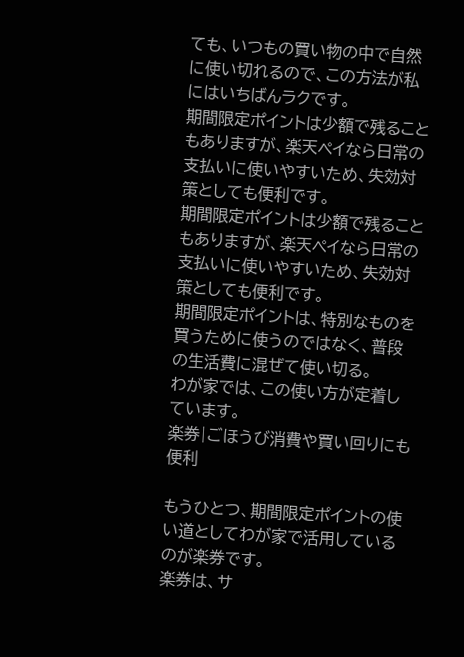ても、いつもの買い物の中で自然に使い切れるので、この方法が私にはいちばんラクです。
期間限定ポイントは少額で残ることもありますが、楽天ペイなら日常の支払いに使いやすいため、失効対策としても便利です。
期間限定ポイントは少額で残ることもありますが、楽天ペイなら日常の支払いに使いやすいため、失効対策としても便利です。
期間限定ポイントは、特別なものを買うために使うのではなく、普段の生活費に混ぜて使い切る。
わが家では、この使い方が定着しています。
楽券|ごほうび消費や買い回りにも便利

もうひとつ、期間限定ポイントの使い道としてわが家で活用しているのが楽券です。
楽券は、サ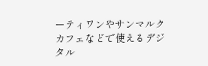ーティワンやサンマルクカフェなどで使えるデジタル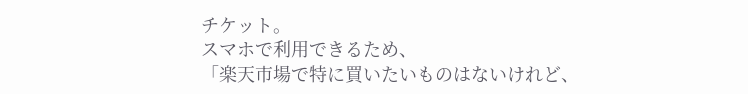チケット。
スマホで利用できるため、
「楽天市場で特に買いたいものはないけれど、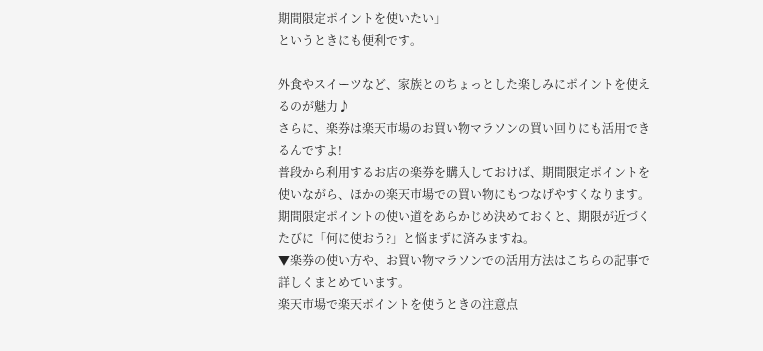期間限定ポイントを使いたい」
というときにも便利です。

外食やスイーツなど、家族とのちょっとした楽しみにポイントを使えるのが魅力♪
さらに、楽券は楽天市場のお買い物マラソンの買い回りにも活用できるんですよ!
普段から利用するお店の楽券を購入しておけば、期間限定ポイントを使いながら、ほかの楽天市場での買い物にもつなげやすくなります。
期間限定ポイントの使い道をあらかじめ決めておくと、期限が近づくたびに「何に使おう?」と悩まずに済みますね。
▼楽券の使い方や、お買い物マラソンでの活用方法はこちらの記事で詳しくまとめています。
楽天市場で楽天ポイントを使うときの注意点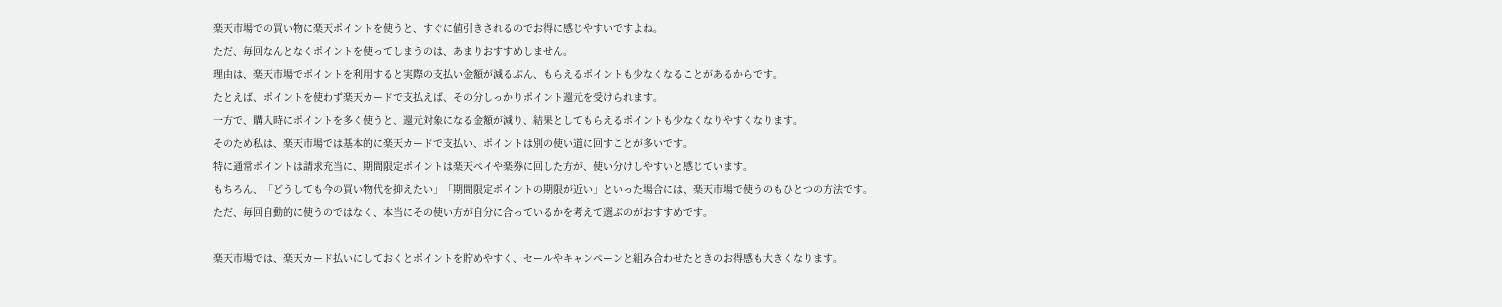楽天市場での買い物に楽天ポイントを使うと、すぐに値引きされるのでお得に感じやすいですよね。
ただ、毎回なんとなくポイントを使ってしまうのは、あまりおすすめしません。
理由は、楽天市場でポイントを利用すると実際の支払い金額が減るぶん、もらえるポイントも少なくなることがあるからです。
たとえば、ポイントを使わず楽天カードで支払えば、その分しっかりポイント還元を受けられます。
一方で、購入時にポイントを多く使うと、還元対象になる金額が減り、結果としてもらえるポイントも少なくなりやすくなります。
そのため私は、楽天市場では基本的に楽天カードで支払い、ポイントは別の使い道に回すことが多いです。
特に通常ポイントは請求充当に、期間限定ポイントは楽天ペイや楽券に回した方が、使い分けしやすいと感じています。
もちろん、「どうしても今の買い物代を抑えたい」「期間限定ポイントの期限が近い」といった場合には、楽天市場で使うのもひとつの方法です。
ただ、毎回自動的に使うのではなく、本当にその使い方が自分に合っているかを考えて選ぶのがおすすめです。

楽天市場では、楽天カード払いにしておくとポイントを貯めやすく、セールやキャンペーンと組み合わせたときのお得感も大きくなります。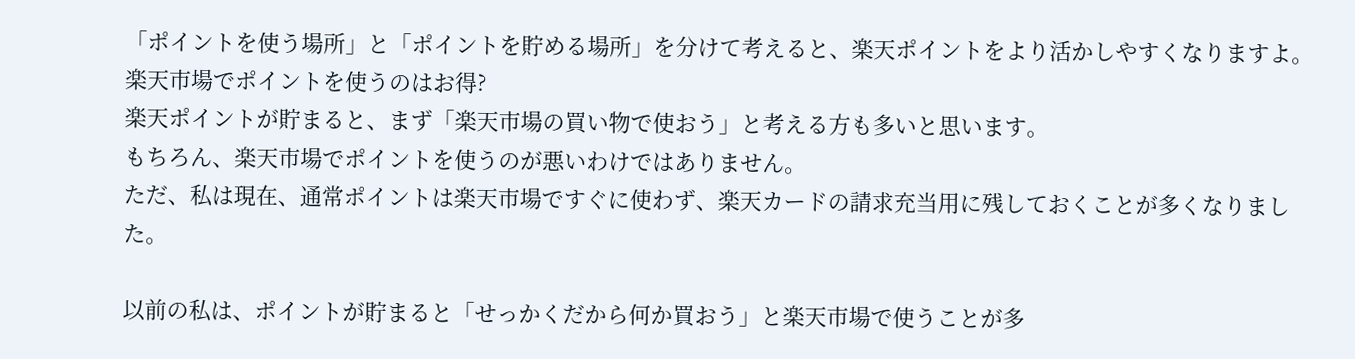「ポイントを使う場所」と「ポイントを貯める場所」を分けて考えると、楽天ポイントをより活かしやすくなりますよ。
楽天市場でポイントを使うのはお得?
楽天ポイントが貯まると、まず「楽天市場の買い物で使おう」と考える方も多いと思います。
もちろん、楽天市場でポイントを使うのが悪いわけではありません。
ただ、私は現在、通常ポイントは楽天市場ですぐに使わず、楽天カードの請求充当用に残しておくことが多くなりました。

以前の私は、ポイントが貯まると「せっかくだから何か買おう」と楽天市場で使うことが多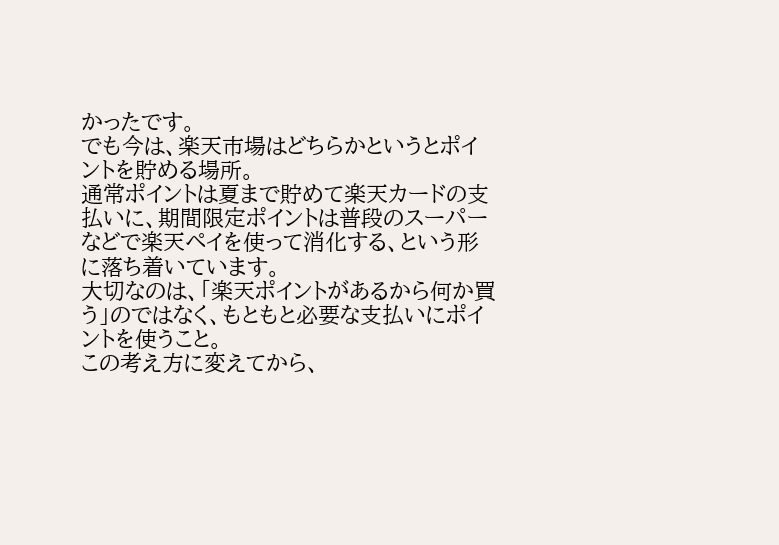かったです。
でも今は、楽天市場はどちらかというとポイントを貯める場所。
通常ポイントは夏まで貯めて楽天カードの支払いに、期間限定ポイントは普段のスーパーなどで楽天ペイを使って消化する、という形に落ち着いています。
大切なのは、「楽天ポイントがあるから何か買う」のではなく、もともと必要な支払いにポイントを使うこと。
この考え方に変えてから、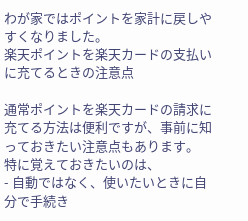わが家ではポイントを家計に戻しやすくなりました。
楽天ポイントを楽天カードの支払いに充てるときの注意点

通常ポイントを楽天カードの請求に充てる方法は便利ですが、事前に知っておきたい注意点もあります。
特に覚えておきたいのは、
- 自動ではなく、使いたいときに自分で手続き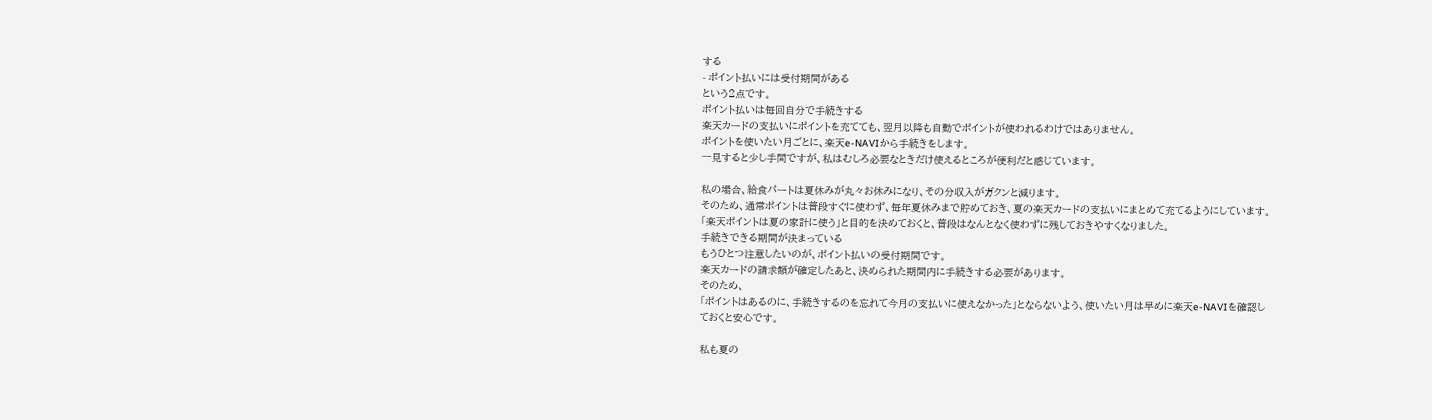する
- ポイント払いには受付期間がある
という2点です。
ポイント払いは毎回自分で手続きする
楽天カードの支払いにポイントを充てても、翌月以降も自動でポイントが使われるわけではありません。
ポイントを使いたい月ごとに、楽天e-NAVIから手続きをします。
一見すると少し手間ですが、私はむしろ必要なときだけ使えるところが便利だと感じています。

私の場合、給食パートは夏休みが丸々お休みになり、その分収入がガクンと減ります。
そのため、通常ポイントは普段すぐに使わず、毎年夏休みまで貯めておき、夏の楽天カードの支払いにまとめて充てるようにしています。
「楽天ポイントは夏の家計に使う」と目的を決めておくと、普段はなんとなく使わずに残しておきやすくなりました。
手続きできる期間が決まっている
もうひとつ注意したいのが、ポイント払いの受付期間です。
楽天カードの請求額が確定したあと、決められた期間内に手続きする必要があります。
そのため、
「ポイントはあるのに、手続きするのを忘れて今月の支払いに使えなかった」とならないよう、使いたい月は早めに楽天e-NAVIを確認しておくと安心です。

私も夏の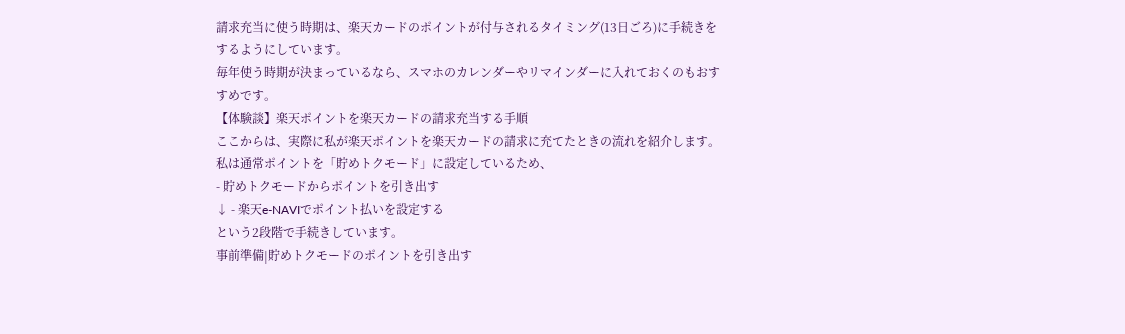請求充当に使う時期は、楽天カードのポイントが付与されるタイミング(13日ごろ)に手続きをするようにしています。
毎年使う時期が決まっているなら、スマホのカレンダーやリマインダーに入れておくのもおすすめです。
【体験談】楽天ポイントを楽天カードの請求充当する手順
ここからは、実際に私が楽天ポイントを楽天カードの請求に充てたときの流れを紹介します。
私は通常ポイントを「貯めトクモード」に設定しているため、
- 貯めトクモードからポイントを引き出す
↓ - 楽天e-NAVIでポイント払いを設定する
という2段階で手続きしています。
事前準備|貯めトクモードのポイントを引き出す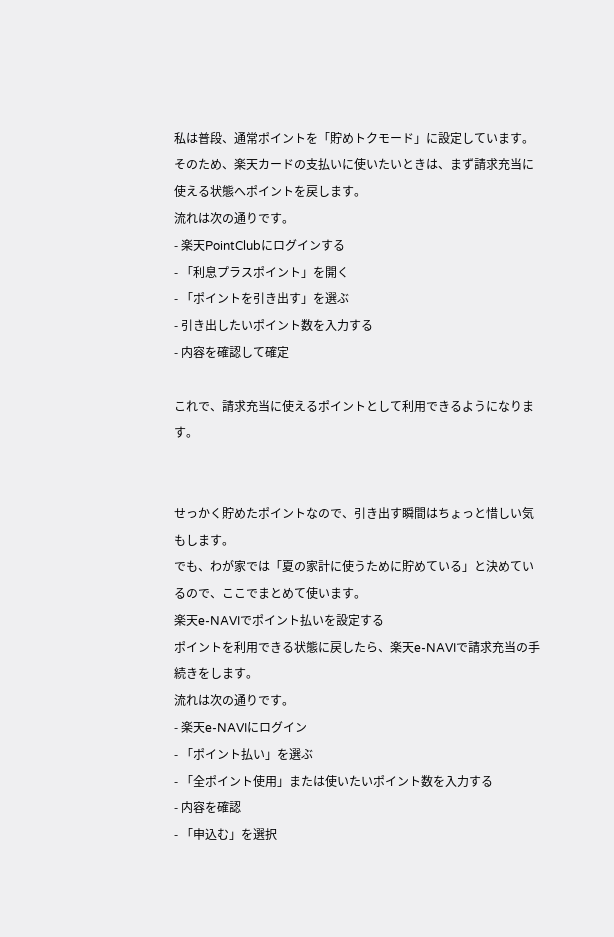私は普段、通常ポイントを「貯めトクモード」に設定しています。
そのため、楽天カードの支払いに使いたいときは、まず請求充当に使える状態へポイントを戻します。
流れは次の通りです。
- 楽天PointClubにログインする
- 「利息プラスポイント」を開く
- 「ポイントを引き出す」を選ぶ
- 引き出したいポイント数を入力する
- 内容を確認して確定

これで、請求充当に使えるポイントとして利用できるようになります。


せっかく貯めたポイントなので、引き出す瞬間はちょっと惜しい気もします。
でも、わが家では「夏の家計に使うために貯めている」と決めているので、ここでまとめて使います。
楽天e-NAVIでポイント払いを設定する
ポイントを利用できる状態に戻したら、楽天e-NAVIで請求充当の手続きをします。
流れは次の通りです。
- 楽天e-NAVIにログイン
- 「ポイント払い」を選ぶ
- 「全ポイント使用」または使いたいポイント数を入力する
- 内容を確認
- 「申込む」を選択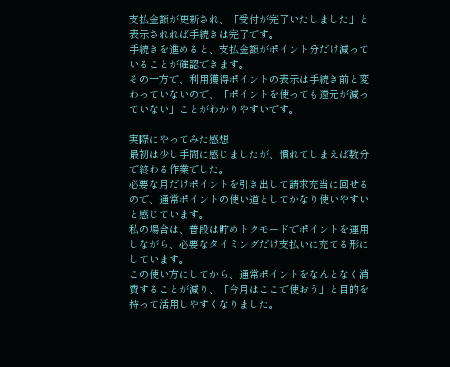支払金額が更新され、「受付が完了いたしました」と表示されれば手続きは完了です。
手続きを進めると、支払金額がポイント分だけ減っていることが確認できます。
その一方で、利用獲得ポイントの表示は手続き前と変わっていないので、「ポイントを使っても還元が減っていない」ことがわかりやすいです。

実際にやってみた感想
最初は少し手間に感じましたが、慣れてしまえば数分で終わる作業でした。
必要な月だけポイントを引き出して請求充当に回せるので、通常ポイントの使い道としてかなり使いやすいと感じています。
私の場合は、普段は貯めトクモードでポイントを運用しながら、必要なタイミングだけ支払いに充てる形にしています。
この使い方にしてから、通常ポイントをなんとなく消費することが減り、「今月はここで使おう」と目的を持って活用しやすくなりました。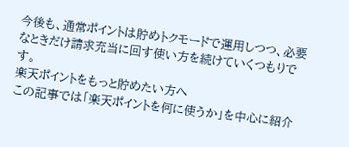今後も、通常ポイントは貯めトクモードで運用しつつ、必要なときだけ請求充当に回す使い方を続けていくつもりです。
楽天ポイントをもっと貯めたい方へ
この記事では「楽天ポイントを何に使うか」を中心に紹介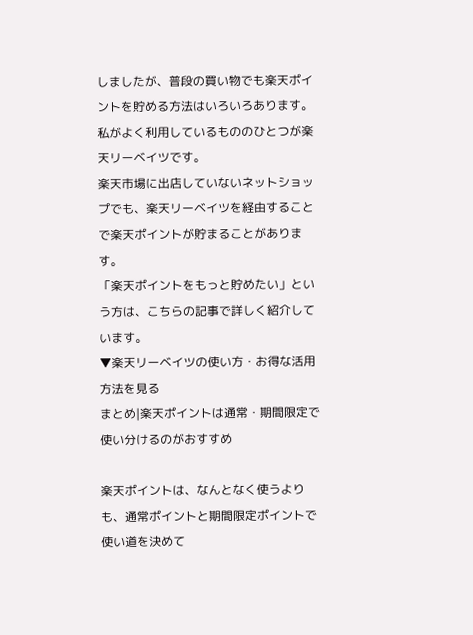しましたが、普段の買い物でも楽天ポイントを貯める方法はいろいろあります。
私がよく利用しているもののひとつが楽天リーベイツです。
楽天市場に出店していないネットショップでも、楽天リーベイツを経由することで楽天ポイントが貯まることがあります。
「楽天ポイントをもっと貯めたい」という方は、こちらの記事で詳しく紹介しています。
▼楽天リーベイツの使い方・お得な活用方法を見る
まとめ|楽天ポイントは通常・期間限定で使い分けるのがおすすめ

楽天ポイントは、なんとなく使うよりも、通常ポイントと期間限定ポイントで使い道を決めて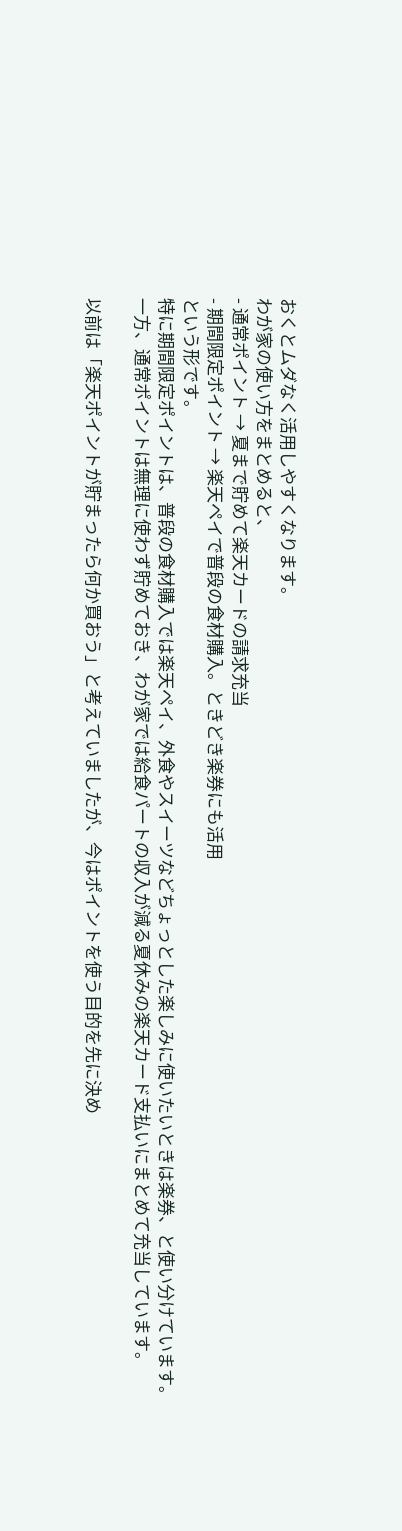おくとムダなく活用しやすくなります。
わが家の使い方をまとめると、
- 通常ポイント → 夏まで貯めて楽天カードの請求充当
- 期間限定ポイント → 楽天ペイで普段の食材購入。ときどき楽券にも活用
という形です。
特に期間限定ポイントは、普段の食材購入では楽天ペイ、外食やスイーツなどちょっとした楽しみに使いたいときは楽券、と使い分けています。
一方、通常ポイントは無理に使わず貯めておき、わが家では給食パートの収入が減る夏休みの楽天カード支払いにまとめて充当しています。

以前は「楽天ポイントが貯まったら何か買おう」と考えていましたが、今はポイントを使う目的を先に決め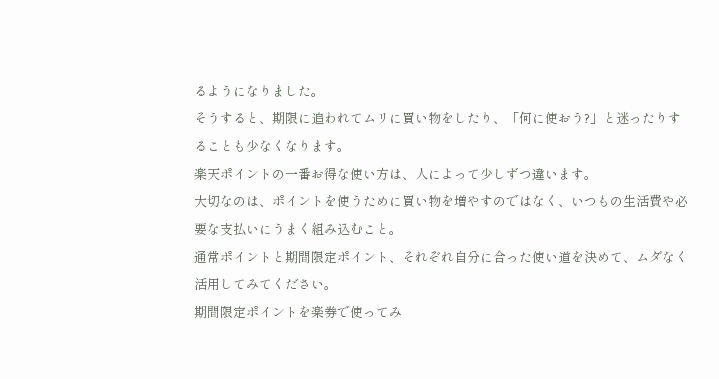るようになりました。
そうすると、期限に追われてムリに買い物をしたり、「何に使おう?」と迷ったりすることも少なくなります。
楽天ポイントの一番お得な使い方は、人によって少しずつ違います。
大切なのは、ポイントを使うために買い物を増やすのではなく、いつもの生活費や必要な支払いにうまく組み込むこと。
通常ポイントと期間限定ポイント、それぞれ自分に合った使い道を決めて、ムダなく活用してみてください。
期間限定ポイントを楽券で使ってみ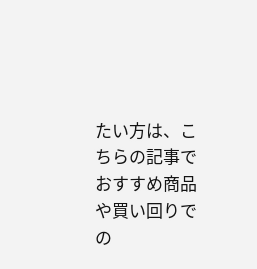たい方は、こちらの記事でおすすめ商品や買い回りでの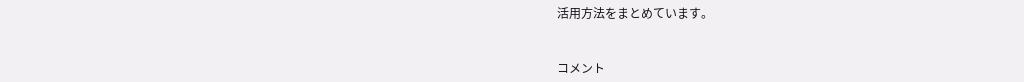活用方法をまとめています。


コメント